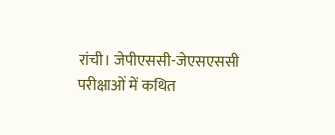रांची। जेपीएससी-जेएसएससी परीक्षाओं में कथित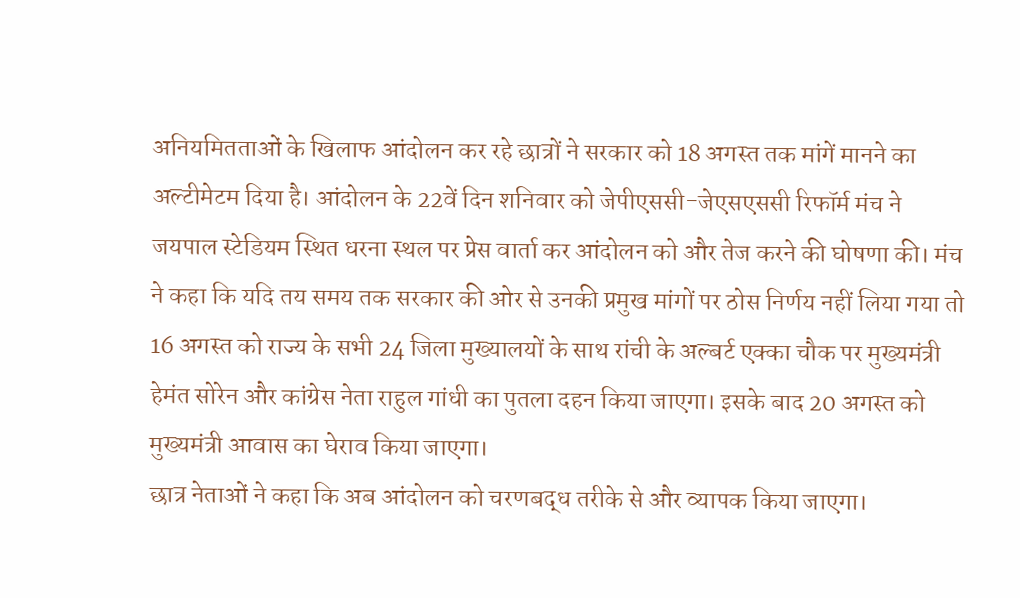अनियमितताओं के खिलाफ आंदोलन कर रहे छात्रों ने सरकार को 18 अगस्त तक मांगें मानने का अल्टीमेटम दिया है। आंदोलन के 22वें दिन शनिवार को जेपीएससी-जेएसएससी रिफॉर्म मंच ने जयपाल स्टेडियम स्थित धरना स्थल पर प्रेस वार्ता कर आंदोलन को और तेज करने की घोषणा की। मंच ने कहा कि यदि तय समय तक सरकार की ओर से उनकी प्रमुख मांगों पर ठोस निर्णय नहीं लिया गया तो 16 अगस्त को राज्य के सभी 24 जिला मुख्यालयों के साथ रांची के अल्बर्ट एक्का चौक पर मुख्यमंत्री हेमंत सोरेन और कांग्रेस नेता राहुल गांधी का पुतला दहन किया जाएगा। इसके बाद 20 अगस्त को मुख्यमंत्री आवास का घेराव किया जाएगा।
छात्र नेताओं ने कहा कि अब आंदोलन को चरणबद्ध तरीके से और व्यापक किया जाएगा।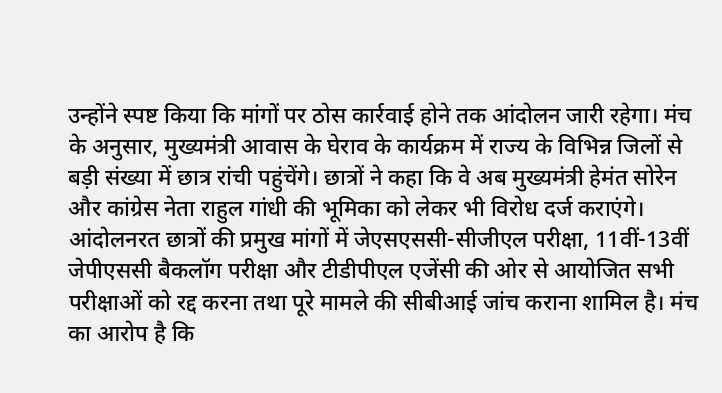उन्होंने स्पष्ट किया कि मांगों पर ठोस कार्रवाई होने तक आंदोलन जारी रहेगा। मंच के अनुसार, मुख्यमंत्री आवास के घेराव के कार्यक्रम में राज्य के विभिन्न जिलों से बड़ी संख्या में छात्र रांची पहुंचेंगे। छात्रों ने कहा कि वे अब मुख्यमंत्री हेमंत सोरेन और कांग्रेस नेता राहुल गांधी की भूमिका को लेकर भी विरोध दर्ज कराएंगे।
आंदोलनरत छात्रों की प्रमुख मांगों में जेएसएससी-सीजीएल परीक्षा, 11वीं-13वीं जेपीएससी बैकलॉग परीक्षा और टीडीपीएल एजेंसी की ओर से आयोजित सभी परीक्षाओं को रद्द करना तथा पूरे मामले की सीबीआई जांच कराना शामिल है। मंच का आरोप है कि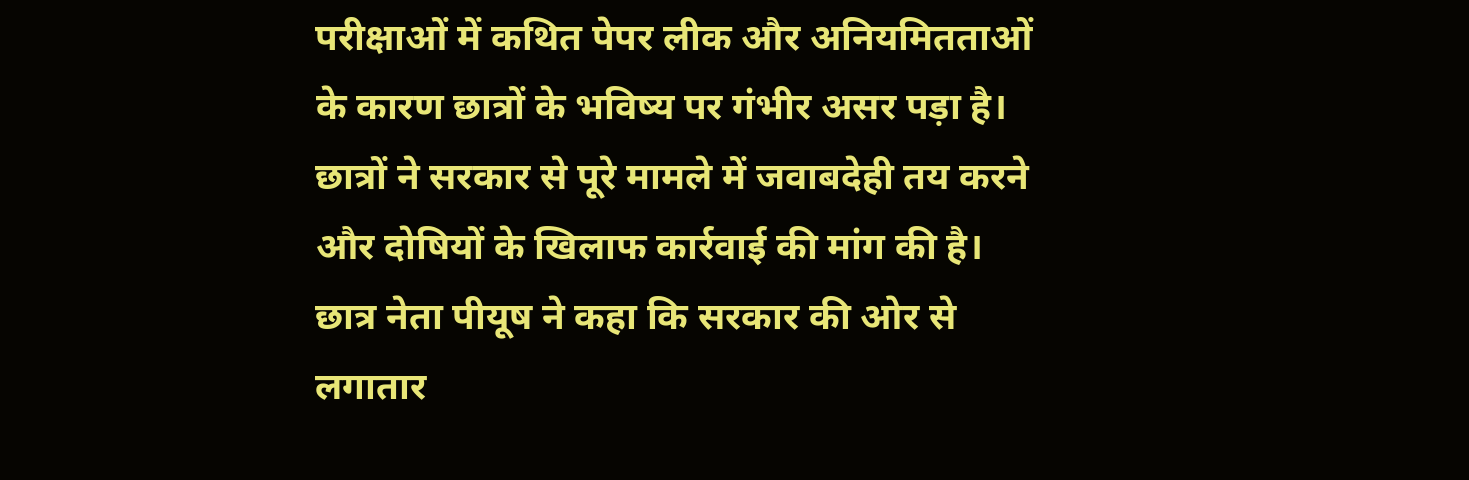परीक्षाओं में कथित पेपर लीक और अनियमितताओं के कारण छात्रों के भविष्य पर गंभीर असर पड़ा है। छात्रों ने सरकार से पूरे मामले में जवाबदेही तय करने और दोषियों के खिलाफ कार्रवाई की मांग की है।
छात्र नेता पीयूष ने कहा कि सरकार की ओर से लगातार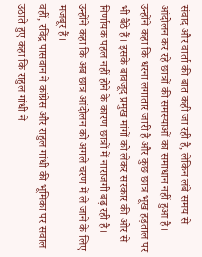संवाद और वार्ता की बात कही जा रही है, लेकिन लंबे समय से आंदोलन कर रहे छात्रों की समस्याओं का समाधान नहीं हुआ है। उन्होंने कहा कि धरना लगातार जारी है और कुछ छात्र भूख हड़ताल पर भी बैठे हैं। इसके बावजूद प्रमुख मांगों को लेकर सरकार की ओर से निर्णायक पहल नहीं होने के कारण छात्रों में नाराजगी बढ़ रही है। उन्होंने कहा कि अब छात्र आंदोलन को अगले चरण में ले जाने के लिए मजबूर हैं।
वहीं, रविंद्र पासवान ने कांग्रेस और राहुल गांधी की भूमिका पर सवाल उठाते हुए कहा कि राहुल गांधी ने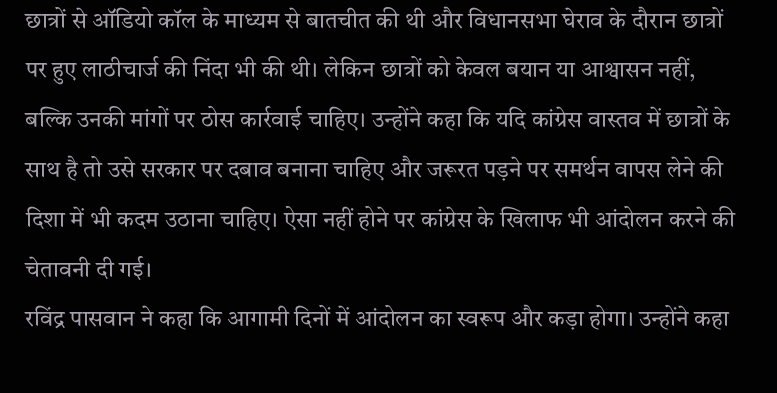छात्रों से ऑडियो कॉल के माध्यम से बातचीत की थी और विधानसभा घेराव के दौरान छात्रों पर हुए लाठीचार्ज की निंदा भी की थी। लेकिन छात्रों को केवल बयान या आश्वासन नहीं, बल्कि उनकी मांगों पर ठोस कार्रवाई चाहिए। उन्होंने कहा कि यदि कांग्रेस वास्तव में छात्रों के साथ है तो उसे सरकार पर दबाव बनाना चाहिए और जरूरत पड़ने पर समर्थन वापस लेने की दिशा में भी कदम उठाना चाहिए। ऐसा नहीं होने पर कांग्रेस के खिलाफ भी आंदोलन करने की चेतावनी दी गई।
रविंद्र पासवान ने कहा कि आगामी दिनों में आंदोलन का स्वरूप और कड़ा होगा। उन्होंने कहा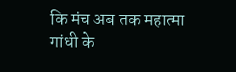कि मंच अब तक महात्मा गांधी के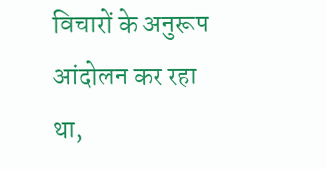विचारों के अनुरूप आंदोलन कर रहा था,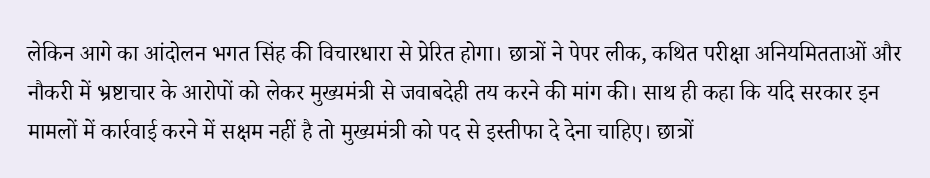लेकिन आगे का आंदोलन भगत सिंह की विचारधारा से प्रेरित होगा। छात्रों ने पेपर लीक, कथित परीक्षा अनियमितताओं और नौकरी में भ्रष्टाचार के आरोपों को लेकर मुख्यमंत्री से जवाबदेही तय करने की मांग की। साथ ही कहा कि यदि सरकार इन मामलों में कार्रवाई करने में सक्षम नहीं है तो मुख्यमंत्री को पद से इस्तीफा दे देना चाहिए। छात्रों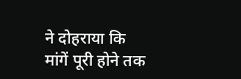ने दोहराया कि मांगें पूरी होने तक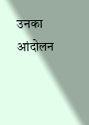उनका आंदोलन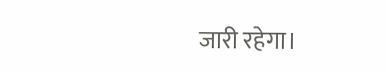जारी रहेगा।